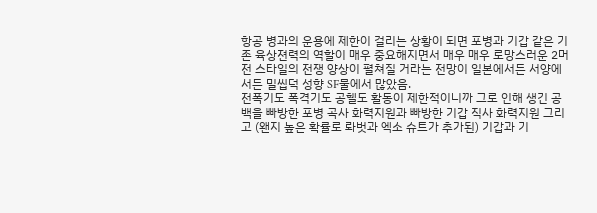항공 병과의 운용에 제한이 걸리는 상황이 되면 포병과 기갑 같은 기존 육상젼력의 역할이 매우 중요해지면서 매우 매우 로망스러운 2머전 스타일의 전쟁 양상이 펼쳐질 거라는 전망이 일본에서든 서양에서든 밀씹덕 성향 SF물에서 많았음.
전폭기도 폭격기도 공헬도 활동이 제한적이니까 그로 인해 생긴 공백을 빠방한 포병 곡사 화력지원과 빠방한 기갑 직사 화력지원 그리고 (왠지 높은 확률로 롸벗과 엑소 슈트가 추가된) 기갑과 기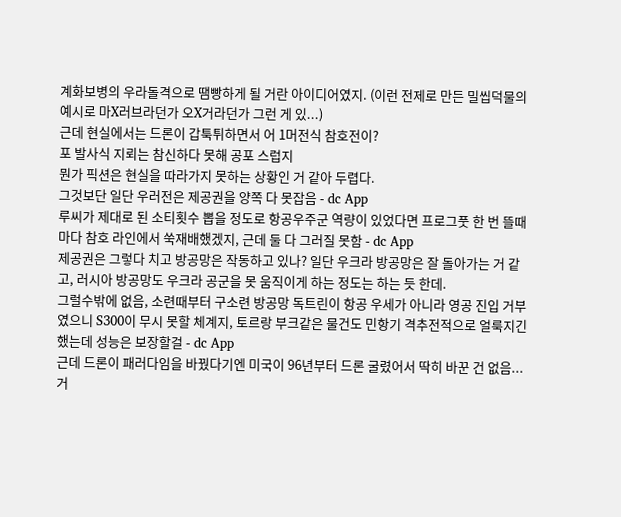계화보병의 우라돌격으로 땜빵하게 될 거란 아이디어였지. (이런 전제로 만든 밀씹덕물의 예시로 마X러브라던가 오X거라던가 그런 게 있...)
근데 현실에서는 드론이 갑툭튀하면서 어 1머전식 참호전이?
포 발사식 지뢰는 참신하다 못해 공포 스럽지
뭔가 픽션은 현실을 따라가지 못하는 상황인 거 같아 두렵다.
그것보단 일단 우러전은 제공권을 양쪽 다 못잡음 - dc App
루씨가 제대로 된 소티횟수 뽑을 정도로 항공우주군 역량이 있었다면 프로그풋 한 번 뜰때마다 참호 라인에서 쑥재배했겠지, 근데 둘 다 그러질 못함 - dc App
제공권은 그렇다 치고 방공망은 작동하고 있나? 일단 우크라 방공망은 잘 돌아가는 거 같고, 러시아 방공망도 우크라 공군을 못 움직이게 하는 정도는 하는 듯 한데.
그럴수밖에 없음, 소련때부터 구소련 방공망 독트린이 항공 우세가 아니라 영공 진입 거부였으니 S300이 무시 못할 체계지, 토르랑 부크같은 물건도 민항기 격추전적으로 얼룩지긴 했는데 성능은 보장할걸 - dc App
근데 드론이 패러다임을 바꿨다기엔 미국이 96년부터 드론 굴렸어서 딱히 바꾼 건 없음... 거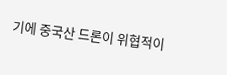기에 중국산 드론이 위협적이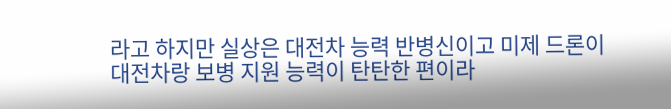라고 하지만 실상은 대전차 능력 반병신이고 미제 드론이 대전차랑 보병 지원 능력이 탄탄한 편이라